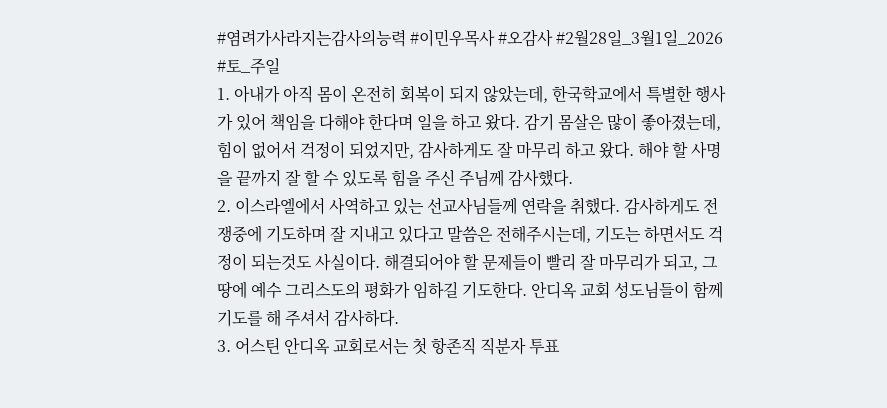#염려가사라지는감사의능력 #이민우목사 #오감사 #2월28일_3월1일_2026 #토_주일
1. 아내가 아직 몸이 온전히 회복이 되지 않았는데, 한국학교에서 특별한 행사가 있어 책임을 다해야 한다며 일을 하고 왔다. 감기 몸살은 많이 좋아졌는데, 힘이 없어서 걱정이 되었지만, 감사하게도 잘 마무리 하고 왔다. 해야 할 사명을 끝까지 잘 할 수 있도록 힘을 주신 주님께 감사했다.
2. 이스라엘에서 사역하고 있는 선교사님들께 연락을 취했다. 감사하게도 전쟁중에 기도하며 잘 지내고 있다고 말씀은 전해주시는데, 기도는 하면서도 걱정이 되는것도 사실이다. 해결되어야 할 문제들이 빨리 잘 마무리가 되고, 그 땅에 예수 그리스도의 평화가 임하길 기도한다. 안디옥 교회 성도님들이 함께 기도를 해 주셔서 감사하다.
3. 어스틴 안디옥 교회로서는 첫 항존직 직분자 투표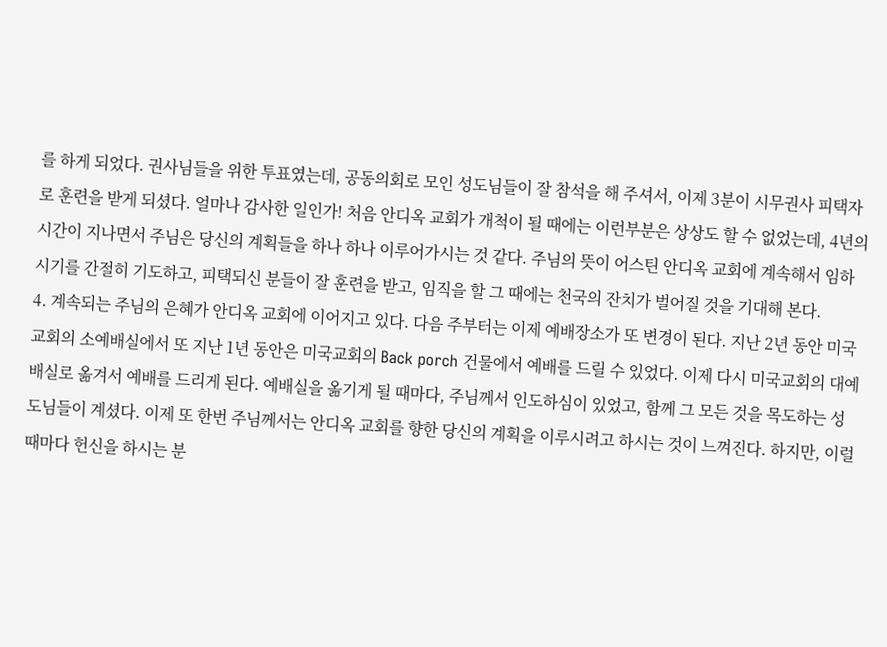를 하게 되었다. 권사님들을 위한 투표였는데, 공동의회로 모인 성도님들이 잘 참석을 해 주셔서, 이제 3분이 시무권사 피택자로 훈련을 받게 되셨다. 얼마나 감사한 일인가! 처음 안디옥 교회가 개척이 될 때에는 이런부분은 상상도 할 수 없었는데, 4년의 시간이 지나면서 주님은 당신의 계획들을 하나 하나 이루어가시는 것 같다. 주님의 뜻이 어스틴 안디옥 교회에 계속해서 임하시기를 간절히 기도하고, 피택되신 분들이 잘 훈련을 받고, 임직을 할 그 때에는 천국의 잔치가 벌어질 것을 기대해 본다.
4. 계속되는 주님의 은혜가 안디옥 교회에 이어지고 있다. 다음 주부터는 이제 예배장소가 또 변경이 된다. 지난 2년 동안 미국교회의 소예배실에서 또 지난 1년 동안은 미국교회의 Back porch 건물에서 예배를 드릴 수 있었다. 이제 다시 미국교회의 대예배실로 옮겨서 예배를 드리게 된다. 예배실을 옮기게 될 때마다, 주님께서 인도하심이 있었고, 함께 그 모든 것을 목도하는 성도님들이 계셨다. 이제 또 한번 주님께서는 안디옥 교회를 향한 당신의 계획을 이루시려고 하시는 것이 느껴진다. 하지만, 이럴 때마다 헌신을 하시는 분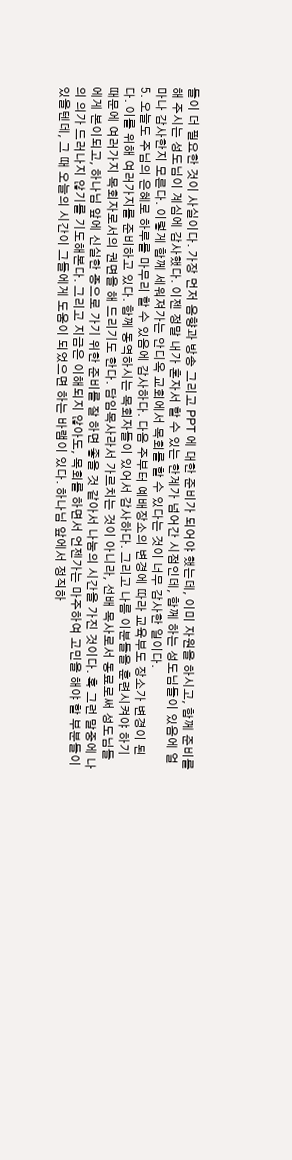들이 더 필요한 것이 사실이다. 가장 먼저 음향과 방송 그리고 PPT 에 대한 준비가 되어야 했는데, 이미 자원을 하시고, 함께 준비를 해 주시는 성도님이 계심에 감사했다. 이젠 정말 내가 혼자서 할 수 있는 한계가 넘어간 시점인데, 함께 하는 성도님들이 있음에 얼마나 감사한지 모른다. 이렇게 함께 세워져가는 안디옥 교회에서 목회를 할 수 있다는 것이 너무 감사한 일이다.
5. 오늘도 주님의 은혜로 하루를 마무리 할 수 있음에 감사하다. 다음 주부터 예배장소의 변경에 따라 교육부도 장소가 변경이 된다. 이를 위해 여러가지를 준비하고 있다. 함께 동역하시는 목회자들이 있어서 감사하다. 그리고 나름 이분들을 훈련시켜야 하기 때문에 여러가지 목회자로서의 권면을 해 드리기도 한다. 담임목사라서 가르치는 것이 아니라, 선배 목사로서 동료로써 성도님들에게 본이되고, 하나님 앞에 신실한 종으로 가기 위한 준비를 잘 하면 좋을 것 같아서 나눔의 시간을 가진 것이다. 혹 그런 말중에 나의 의가 드러나지 않기를 기도해본다. 그리고 지금은 이해되지 않아도, 목회를 하면서 언젠가는 마주하여 고민을 해야 할 부분들이 있을텐데, 그 때 오늘의 시간이 그들에게 도움이 되었으면 하는 바램이 있다. 하나님 앞에서 정직하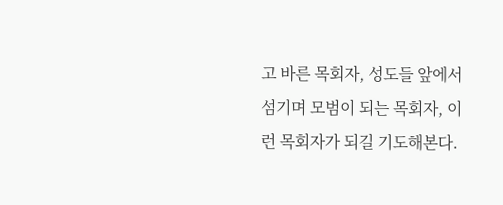고 바른 목회자, 성도들 앞에서 섬기며 모범이 되는 목회자, 이런 목회자가 되길 기도해본다.